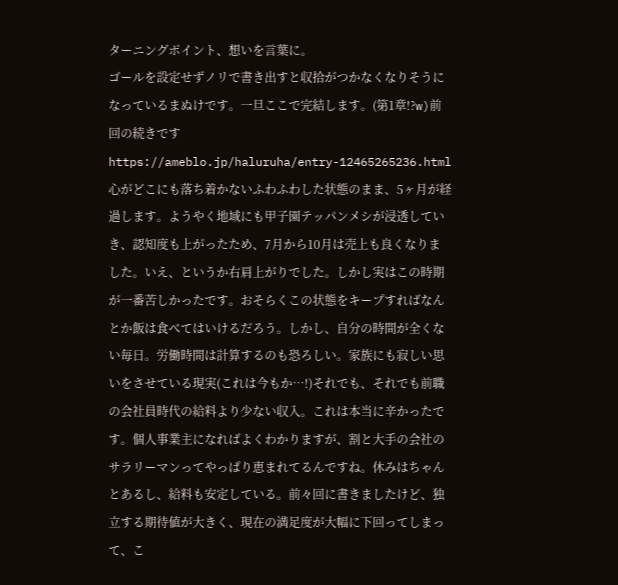ターニングポイント、想いを言葉に。
ゴールを設定せずノリで書き出すと収拾がつかなくなりそうになっているまぬけです。一旦ここで完結します。(第1章!?w)前回の続きですhttps://ameblo.jp/haluruha/entry-12465265236.html心がどこにも落ち着かないふわふわした状態のまま、5ヶ月が経過します。ようやく地域にも甲子園テッパンメシが浸透していき、認知度も上がったため、7月から10月は売上も良くなりました。いえ、というか右肩上がりでした。しかし実はこの時期が一番苦しかったです。おそらくこの状態をキープすればなんとか飯は食べてはいけるだろう。しかし、自分の時間が全くない毎日。労働時間は計算するのも恐ろしい。家族にも寂しい思いをさせている現実(これは今もか…!)それでも、それでも前職の会社員時代の給料より少ない収入。これは本当に辛かったです。個人事業主になればよくわかりますが、割と大手の会社のサラリーマンってやっぱり恵まれてるんですね。休みはちゃんとあるし、給料も安定している。前々回に書きましたけど、独立する期待値が大きく、現在の満足度が大幅に下回ってしまって、こ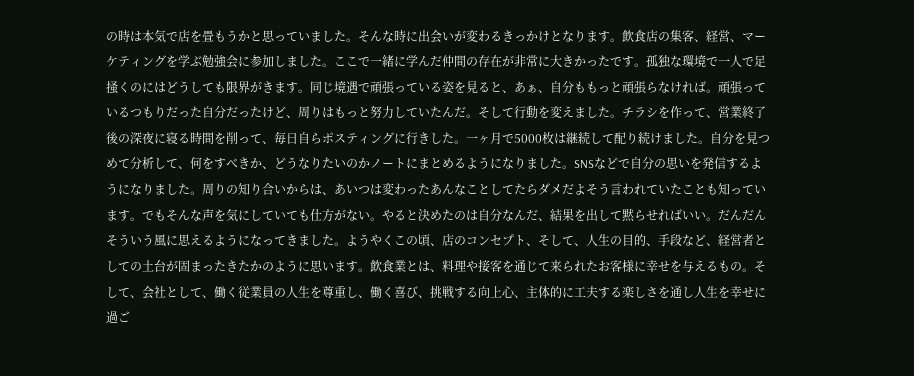の時は本気で店を畳もうかと思っていました。そんな時に出会いが変わるきっかけとなります。飲食店の集客、経営、マーケティングを学ぶ勉強会に参加しました。ここで一緒に学んだ仲間の存在が非常に大きかったです。孤独な環境で一人で足掻くのにはどうしても限界がきます。同じ境遇で頑張っている姿を見ると、あぁ、自分ももっと頑張らなければ。頑張っているつもりだった自分だったけど、周りはもっと努力していたんだ。そして行動を変えました。チラシを作って、営業終了後の深夜に寝る時間を削って、毎日自らポスティングに行きした。一ヶ月で5000枚は継続して配り続けました。自分を見つめて分析して、何をすべきか、どうなりたいのかノートにまとめるようになりました。SNSなどで自分の思いを発信するようになりました。周りの知り合いからは、あいつは変わったあんなことしてたらダメだよそう言われていたことも知っています。でもそんな声を気にしていても仕方がない。やると決めたのは自分なんだ、結果を出して黙らせればいい。だんだんそういう風に思えるようになってきました。ようやくこの頃、店のコンセプト、そして、人生の目的、手段など、経営者としての土台が固まったきたかのように思います。飲食業とは、料理や接客を通じて来られたお客様に幸せを与えるもの。そして、会社として、働く従業員の人生を尊重し、働く喜び、挑戦する向上心、主体的に工夫する楽しさを通し人生を幸せに過ご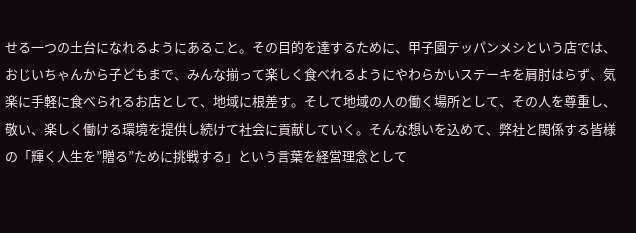せる一つの土台になれるようにあること。その目的を達するために、甲子園テッパンメシという店では、おじいちゃんから子どもまで、みんな揃って楽しく食べれるようにやわらかいステーキを肩肘はらず、気楽に手軽に食べられるお店として、地域に根差す。そして地域の人の働く場所として、その人を尊重し、敬い、楽しく働ける環境を提供し続けて社会に貢献していく。そんな想いを込めて、弊社と関係する皆様の「輝く人生を”贈る”ために挑戦する」という言葉を経営理念として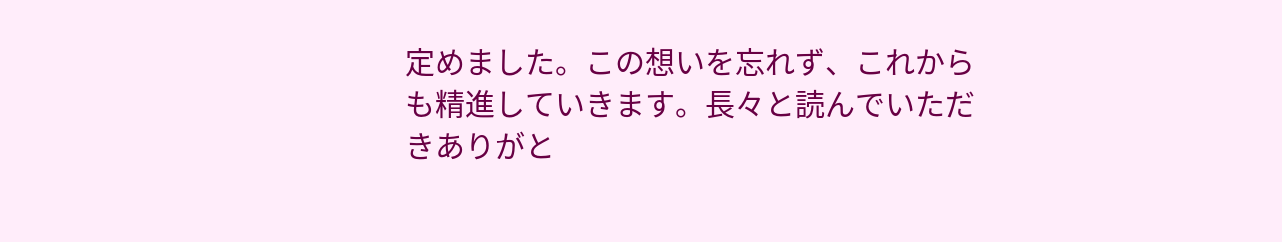定めました。この想いを忘れず、これからも精進していきます。長々と読んでいただきありがと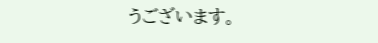うございます。